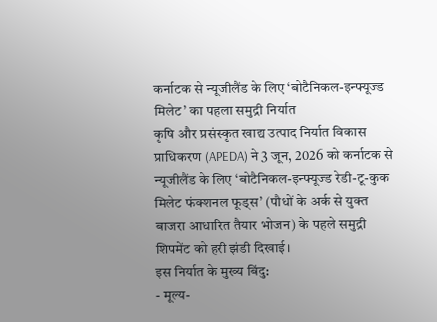कर्नाटक से न्यूजीलैंड के लिए ‘बोटैनिकल-इन्फ्यूज्ड मिलेट’ का पहला समुद्री निर्यात
कृषि और प्रसंस्कृत खाद्य उत्पाद निर्यात विकास प्राधिकरण (APEDA) ने 3 जून, 2026 को कर्नाटक से न्यूजीलैंड के लिए ‘बोटैनिकल-इन्फ्यूज्ड रेडी-टू-कुक मिलेट फंक्शनल फूड्स’ (पौधों के अर्क से युक्त बाजरा आधारित तैयार भोजन) के पहले समुद्री शिपमेंट को हरी झंडी दिखाई।
इस निर्यात के मुख्य बिंदु:
- मूल्य-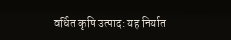वर्धित कृषि उत्पाद: यह निर्यात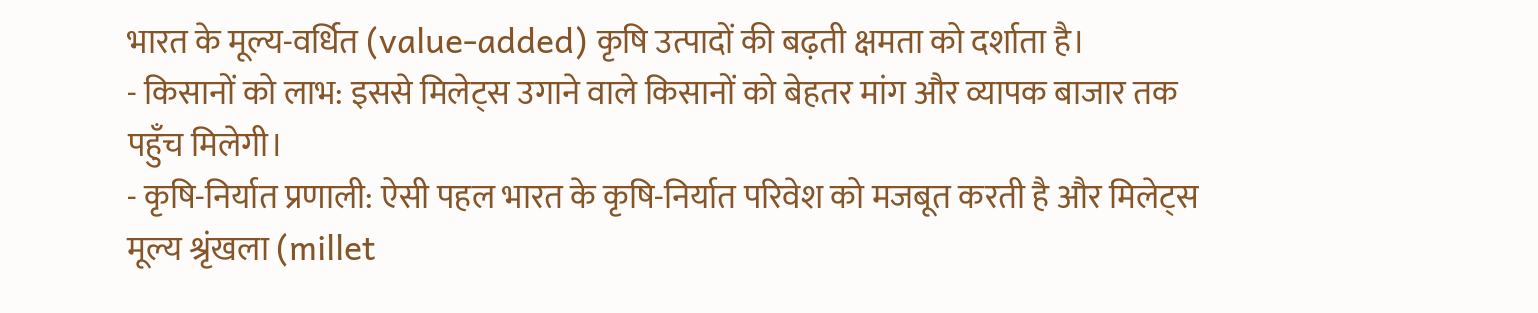भारत के मूल्य-वर्धित (value-added) कृषि उत्पादों की बढ़ती क्षमता को दर्शाता है।
- किसानों को लाभ: इससे मिलेट्स उगाने वाले किसानों को बेहतर मांग और व्यापक बाजार तक पहुँच मिलेगी।
- कृषि-निर्यात प्रणाली: ऐसी पहल भारत के कृषि-निर्यात परिवेश को मजबूत करती है और मिलेट्स मूल्य श्रृंखला (millet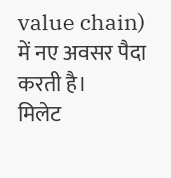value chain) में नए अवसर पैदा करती है।
मिलेट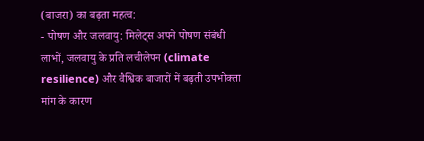(बाजरा) का बढ़ता महत्व:
- पोषण और जलवायु: मिलेट्स अपने पोषण संबंधी लाभों, जलवायु के प्रति लचीलेपन (climate resilience) और वैश्विक बाजारों में बढ़ती उपभोक्ता मांग के कारण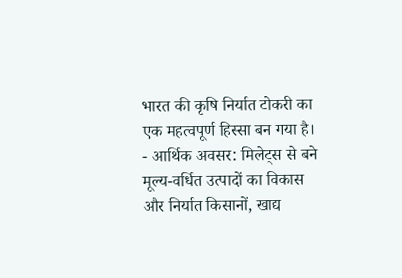भारत की कृषि निर्यात टोकरी का एक महत्वपूर्ण हिस्सा बन गया है।
- आर्थिक अवसर: मिलेट्स से बने मूल्य-वर्धित उत्पादों का विकास और निर्यात किसानों, खाद्य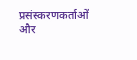प्रसंस्करणकर्ताओं और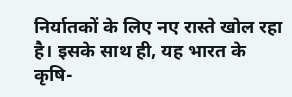निर्यातकों के लिए नए रास्ते खोल रहा है। इसके साथ ही, यह भारत के कृषि-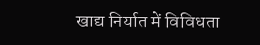खाद्य निर्यात में विविधता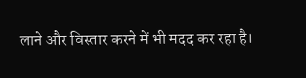लाने और विस्तार करने में भी मदद कर रहा है।